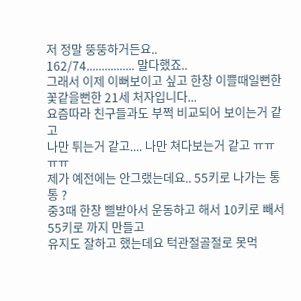저 정말 뚱뚱하거든요..
162/74................ 말다했죠..
그래서 이제 이뻐보이고 싶고 한창 이쁠때일뻔한 꽃같을뻔한 21세 처자입니다...
요즘따라 친구들과도 부쩍 비교되어 보이는거 같고
나만 튀는거 같고.... 나만 쳐다보는거 같고 ㅠㅠㅠㅠ
제가 예전에는 안그랬는데요.. 55키로 나가는 통통 ?
중3때 한창 삘받아서 운동하고 해서 10키로 빼서 55키로 까지 만들고
유지도 잘하고 했는데요 턱관절골절로 못먹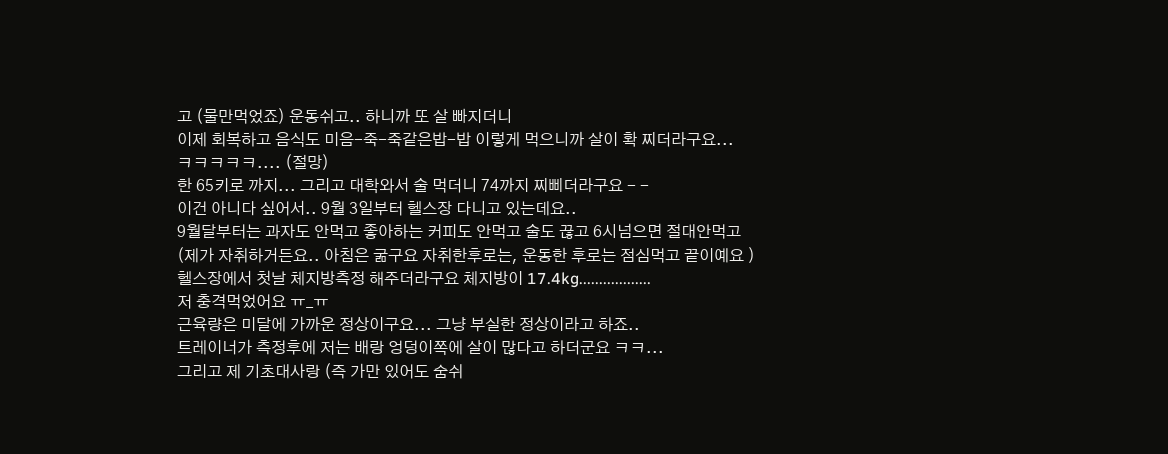고 (물만먹었죠) 운동쉬고.. 하니까 또 살 빠지더니
이제 회복하고 음식도 미음-죽-죽같은밥-밥 이렇게 먹으니까 살이 확 찌더라구요...
ㅋㅋㅋㅋㅋ.... (절망)
한 65키로 까지... 그리고 대학와서 술 먹더니 74까지 찌삐더라구요 - -
이건 아니다 싶어서.. 9월 3일부터 헬스장 다니고 있는데요..
9월달부터는 과자도 안먹고 좋아하는 커피도 안먹고 술도 끊고 6시넘으면 절대안먹고
(제가 자취하거든요.. 아침은 굶구요 자취한후로는, 운동한 후로는 점심먹고 끝이예요 )
헬스장에서 첫날 체지방측정 해주더라구요 체지방이 17.4kg..................
저 충격먹었어요 ㅠ_ㅠ
근육량은 미달에 가까운 정상이구요... 그냥 부실한 정상이라고 하죠..
트레이너가 측정후에 저는 배랑 엉덩이쪽에 살이 많다고 하더군요 ㅋㅋ...
그리고 제 기초대사랑 (즉 가만 있어도 숨쉬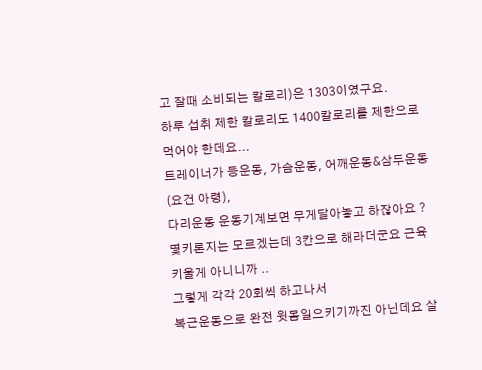고 잘때 소비되는 칼로리)은 1303이였구요.
하루 섭취 제한 칼로리도 1400칼로리를 제한으로 먹어야 한데요...
트레이너가 등운동, 가슴운동, 어깨운동&삼두운동(요건 아령),
다리운동 운동기계보면 무게달아놓고 하잖아요 ?
몇키론지는 모르겠는데 3칸으로 해라더군요 근육키울게 아니니까 ..
그렇게 각각 20회씩 하고나서
복근운동으로 완전 윗몸일으키기까진 아닌데요 살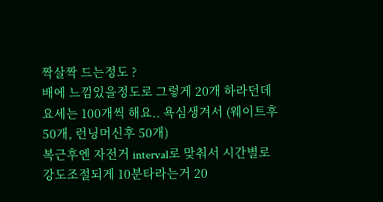짝살짝 드는정도 ?
배에 느낌있을정도로 그렇게 20개 하라던데
요세는 100개씩 해요.. 욕심생겨서 (웨이트후 50개, 런닝머신후 50개)
복근후엔 자전거 interval로 맞춰서 시간별로 강도조절되게 10분타라는거 20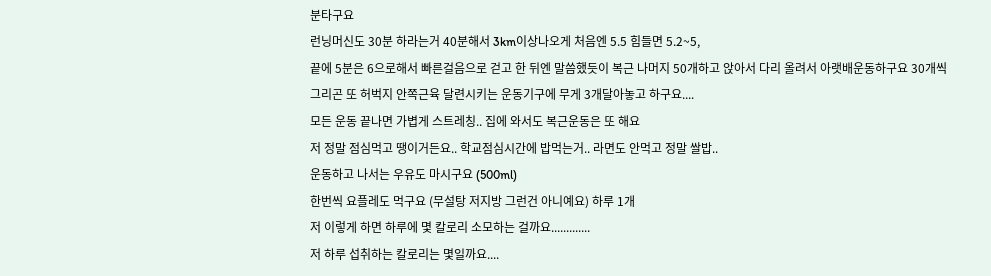분타구요
런닝머신도 30분 하라는거 40분해서 3km이상나오게 처음엔 5.5 힘들면 5.2~5,
끝에 5분은 6으로해서 빠른걸음으로 걷고 한 뒤엔 말씀했듯이 복근 나머지 50개하고 앉아서 다리 올려서 아랫배운동하구요 30개씩
그리곤 또 허벅지 안쪽근육 달련시키는 운동기구에 무게 3개달아놓고 하구요....
모든 운동 끝나면 가볍게 스트레칭.. 집에 와서도 복근운동은 또 해요
저 정말 점심먹고 땡이거든요.. 학교점심시간에 밥먹는거.. 라면도 안먹고 정말 쌀밥..
운동하고 나서는 우유도 마시구요 (500ml)
한번씩 요플레도 먹구요 (무설탕 저지방 그런건 아니예요) 하루 1개
저 이렇게 하면 하루에 몇 칼로리 소모하는 걸까요.............
저 하루 섭취하는 칼로리는 몇일까요....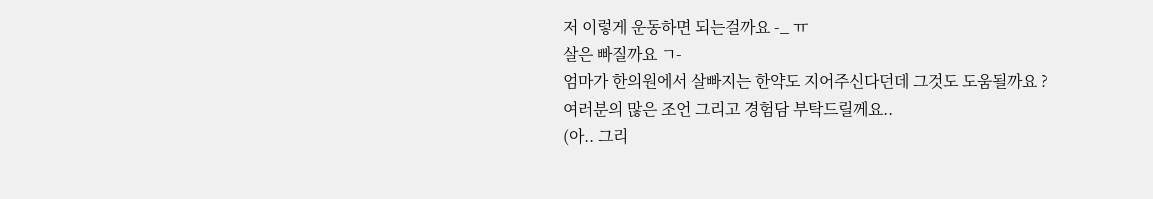저 이렇게 운동하면 되는걸까요 -_ ㅠ
살은 빠질까요 ㄱ-
엄마가 한의원에서 살빠지는 한약도 지어주신다던데 그것도 도움될까요 ?
여러분의 많은 조언 그리고 경험담 부탁드릴께요..
(아.. 그리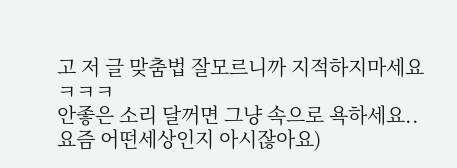고 저 글 맞춤법 잘모르니까 지적하지마세요 ㅋㅋㅋ
안좋은 소리 달꺼면 그냥 속으로 욕하세요.. 요즘 어떤세상인지 아시잖아요)